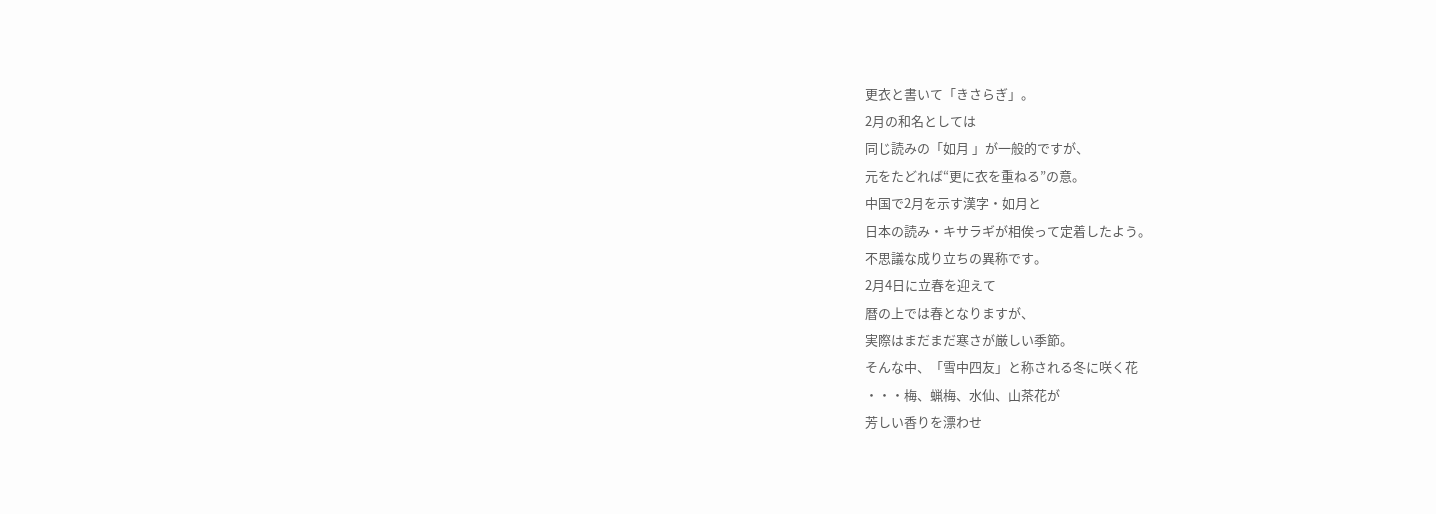更衣と書いて「きさらぎ」。
2月の和名としては
同じ読みの「如月 」が一般的ですが、
元をたどれば“更に衣を重ねる”の意。
中国で2月を示す漢字・如月と
日本の読み・キサラギが相俟って定着したよう。
不思議な成り立ちの異称です。
2月4日に立春を迎えて
暦の上では春となりますが、
実際はまだまだ寒さが厳しい季節。
そんな中、「雪中四友」と称される冬に咲く花
・・・梅、蝋梅、水仙、山茶花が
芳しい香りを漂わせ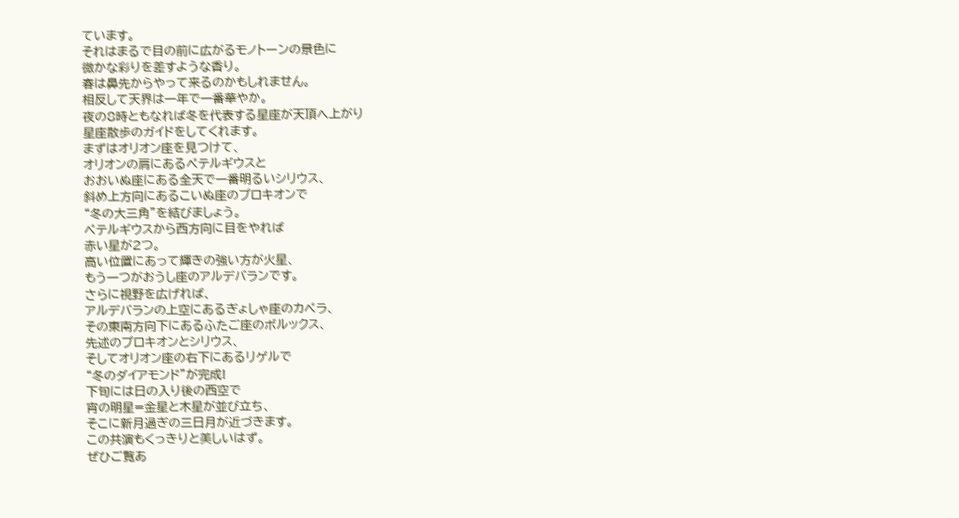ています。
それはまるで目の前に広がるモノトーンの景色に
微かな彩りを差すような香り。
春は鼻先からやって来るのかもしれません。
相反して天界は一年で一番華やか。
夜の8時ともなれば冬を代表する星座が天頂へ上がり
星座散歩のガイドをしてくれます。
まずはオリオン座を見つけて、
オリオンの肩にあるペテルギウスと
おおいぬ座にある全天で一番明るいシリウス、
斜め上方向にあるこいぬ座のプロキオンで
“冬の大三角”を結びましょう。
ペテルギウスから西方向に目をやれば
赤い星が2つ。
高い位置にあって輝きの強い方が火星、
もう一つがおうし座のアルデバランです。
さらに視野を広げれば、
アルデバランの上空にあるぎょしゃ座のカペラ、
その東南方向下にあるふたご座のボルックス、
先述のプロキオンとシリウス、
そしてオリオン座の右下にあるリゲルで
“冬のダイアモンド”が完成!
下旬には日の入り後の西空で
宵の明星=金星と木星が並び立ち、
そこに新月過ぎの三日月が近づきます。
この共演もくっきりと美しいはず。
ぜひご覧あ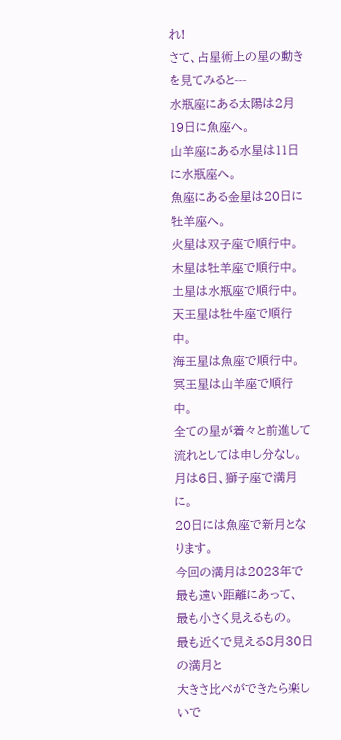れ!
さて、占星術上の星の動きを見てみると---
水瓶座にある太陽は2月19日に魚座へ。
山羊座にある水星は11日に水瓶座へ。
魚座にある金星は20日に牡羊座へ。
火星は双子座で順行中。
木星は牡羊座で順行中。
土星は水瓶座で順行中。
天王星は牡牛座で順行中。
海王星は魚座で順行中。
冥王星は山羊座で順行中。
全ての星が着々と前進して流れとしては申し分なし。
月は6日、獅子座で満月に。
20日には魚座で新月となります。
今回の満月は2023年で最も遠い距離にあって、
最も小さく見えるもの。
最も近くで見える8月30日の満月と
大きさ比べができたら楽しいで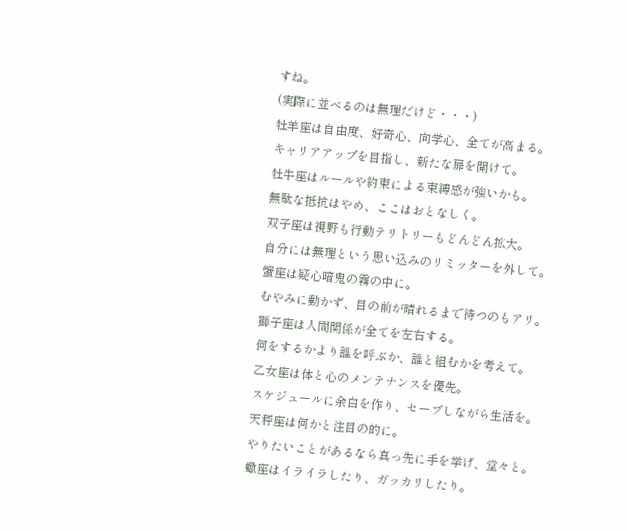すね。
(実際に並べるのは無理だけど・・・)
牡羊座は自由度、好奇心、向学心、全てが高まる。
キャリアアップを目指し、新たな扉を開けて。
牡牛座はルールや約束による束縛感が強いかも。
無駄な抵抗はやめ、ここはおとなしく。
双子座は視野も行動テリトリーもどんどん拡大。
自分には無理という思い込みのリミッターを外して。
蟹座は疑心暗鬼の霧の中に。
むやみに動かず、目の前が晴れるまで待つのもアリ。
獅子座は人間関係が全てを左右する。
何をするかより誰を呼ぶか、誰と組むかを考えて。
乙女座は体と心のメンテナンスを優先。
スケジュールに余白を作り、セーブしながら生活を。
天秤座は何かと注目の的に。
やりたいことがあるなら真っ先に手を挙げ、堂々と。
蠍座はイライラしたり、ガッカリしたり。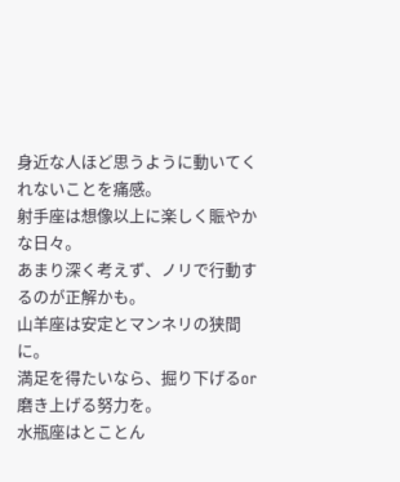身近な人ほど思うように動いてくれないことを痛感。
射手座は想像以上に楽しく賑やかな日々。
あまり深く考えず、ノリで行動するのが正解かも。
山羊座は安定とマンネリの狭間に。
満足を得たいなら、掘り下げるor磨き上げる努力を。
水瓶座はとことん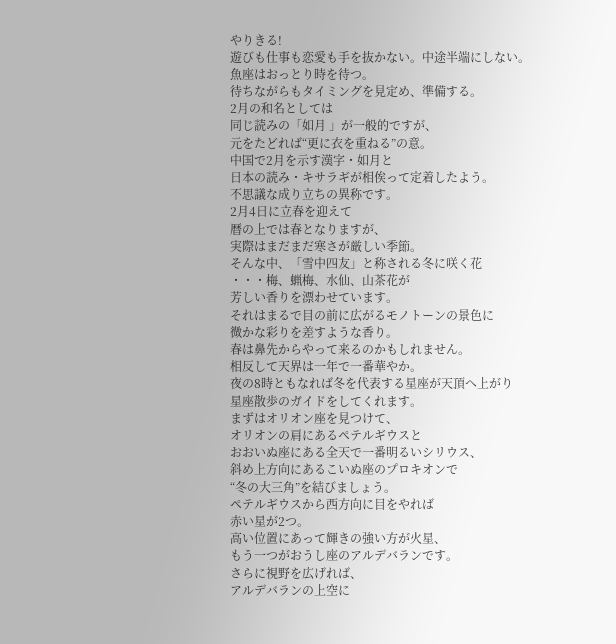やりきる!
遊びも仕事も恋愛も手を抜かない。中途半端にしない。
魚座はおっとり時を待つ。
待ちながらもタイミングを見定め、準備する。
2月の和名としては
同じ読みの「如月 」が一般的ですが、
元をたどれば“更に衣を重ねる”の意。
中国で2月を示す漢字・如月と
日本の読み・キサラギが相俟って定着したよう。
不思議な成り立ちの異称です。
2月4日に立春を迎えて
暦の上では春となりますが、
実際はまだまだ寒さが厳しい季節。
そんな中、「雪中四友」と称される冬に咲く花
・・・梅、蝋梅、水仙、山茶花が
芳しい香りを漂わせています。
それはまるで目の前に広がるモノトーンの景色に
微かな彩りを差すような香り。
春は鼻先からやって来るのかもしれません。
相反して天界は一年で一番華やか。
夜の8時ともなれば冬を代表する星座が天頂へ上がり
星座散歩のガイドをしてくれます。
まずはオリオン座を見つけて、
オリオンの肩にあるペテルギウスと
おおいぬ座にある全天で一番明るいシリウス、
斜め上方向にあるこいぬ座のプロキオンで
“冬の大三角”を結びましょう。
ペテルギウスから西方向に目をやれば
赤い星が2つ。
高い位置にあって輝きの強い方が火星、
もう一つがおうし座のアルデバランです。
さらに視野を広げれば、
アルデバランの上空に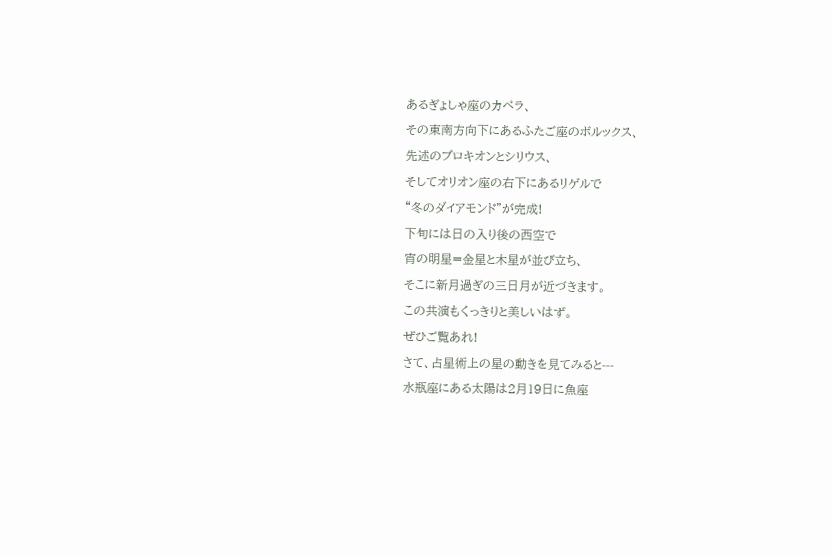あるぎょしゃ座のカペラ、
その東南方向下にあるふたご座のボルックス、
先述のプロキオンとシリウス、
そしてオリオン座の右下にあるリゲルで
“冬のダイアモンド”が完成!
下旬には日の入り後の西空で
宵の明星=金星と木星が並び立ち、
そこに新月過ぎの三日月が近づきます。
この共演もくっきりと美しいはず。
ぜひご覧あれ!
さて、占星術上の星の動きを見てみると---
水瓶座にある太陽は2月19日に魚座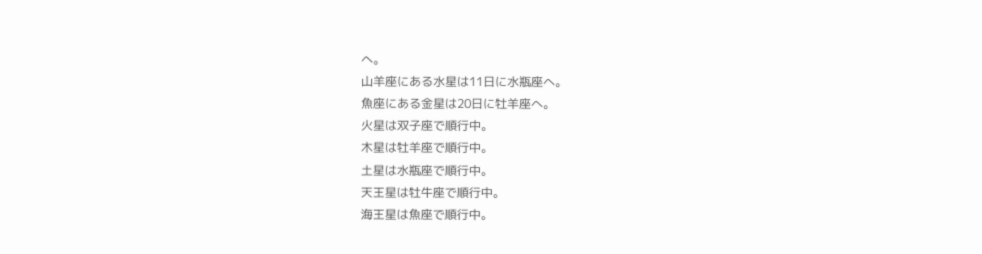へ。
山羊座にある水星は11日に水瓶座へ。
魚座にある金星は20日に牡羊座へ。
火星は双子座で順行中。
木星は牡羊座で順行中。
土星は水瓶座で順行中。
天王星は牡牛座で順行中。
海王星は魚座で順行中。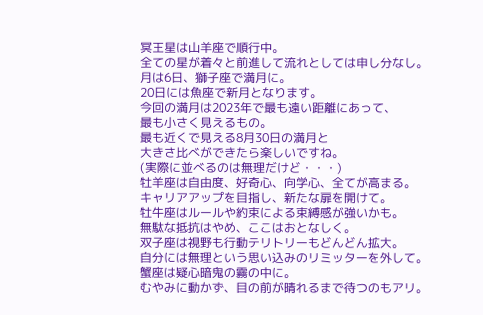冥王星は山羊座で順行中。
全ての星が着々と前進して流れとしては申し分なし。
月は6日、獅子座で満月に。
20日には魚座で新月となります。
今回の満月は2023年で最も遠い距離にあって、
最も小さく見えるもの。
最も近くで見える8月30日の満月と
大きさ比べができたら楽しいですね。
(実際に並べるのは無理だけど・・・)
牡羊座は自由度、好奇心、向学心、全てが高まる。
キャリアアップを目指し、新たな扉を開けて。
牡牛座はルールや約束による束縛感が強いかも。
無駄な抵抗はやめ、ここはおとなしく。
双子座は視野も行動テリトリーもどんどん拡大。
自分には無理という思い込みのリミッターを外して。
蟹座は疑心暗鬼の霧の中に。
むやみに動かず、目の前が晴れるまで待つのもアリ。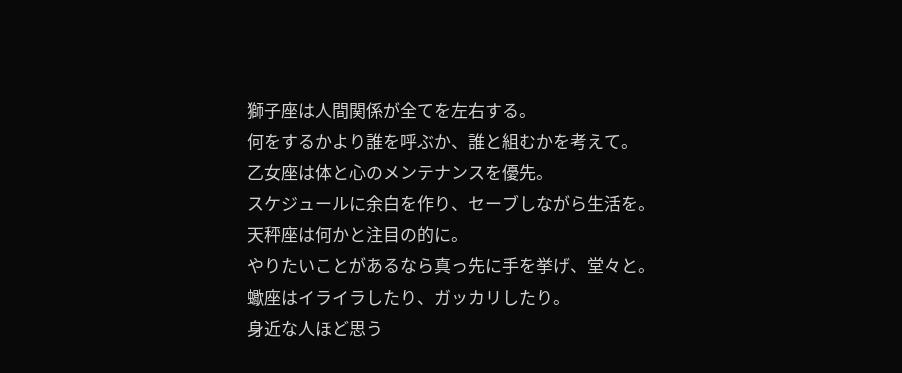獅子座は人間関係が全てを左右する。
何をするかより誰を呼ぶか、誰と組むかを考えて。
乙女座は体と心のメンテナンスを優先。
スケジュールに余白を作り、セーブしながら生活を。
天秤座は何かと注目の的に。
やりたいことがあるなら真っ先に手を挙げ、堂々と。
蠍座はイライラしたり、ガッカリしたり。
身近な人ほど思う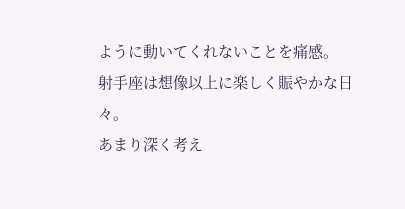ように動いてくれないことを痛感。
射手座は想像以上に楽しく賑やかな日々。
あまり深く考え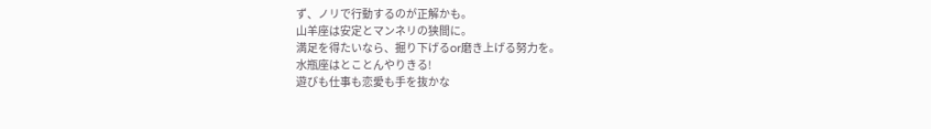ず、ノリで行動するのが正解かも。
山羊座は安定とマンネリの狭間に。
満足を得たいなら、掘り下げるor磨き上げる努力を。
水瓶座はとことんやりきる!
遊びも仕事も恋愛も手を抜かな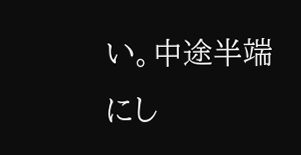い。中途半端にし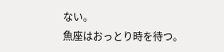ない。
魚座はおっとり時を待つ。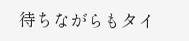待ちながらもタイ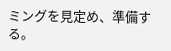ミングを見定め、準備する。